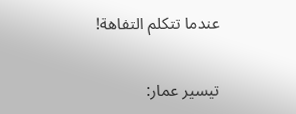عندما تتكلم التفاهة!

تيسير عمار: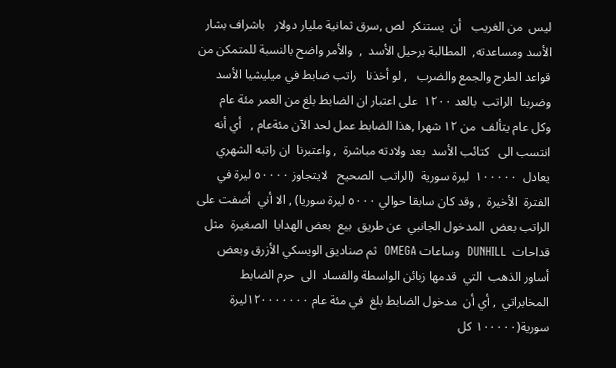ليس  من الغريب   أن  يستنكر  لص ,سرق ثمانية مليار دولار   باشراف بشار الأسد ومساعدته,  المطالبة برحيل الأسد  ,  والأمر واضح بالنسبة للمتمكن من قواعد الطرح والجمع والضرب   , لو أخذنا   راتب ضابط في ميليشيا الأسد  وضربنا  الراتب  بالعد ١٢٠٠  على اعتبار ان الضابط بلغ من العمر مئة عام   وكل عام يتألف  من ١٢ شهرا ,هذا الضابط عمل لحد الآن مئةعام ,   أي أنه  انتسب الى   كتائب الأسد  بعد ولادته مباشرة  , واعتبرنا  ان راتبه الشهري   يعادل  ١٠٠٠٠٠  ليرة سورية  (الراتب  الصحيح   لايتجاوز ٥٠٠٠٠ ليرة في الفترة  الأخيرة  , وقد كان سابقا حوالي ٥٠٠٠ ليرة سوريا) , الا أني  أضفت على  الراتب بعض  المدخول الجانبي  عن طريق  بيع  بعض الهدايا  الصغيرة  مثل قداحات  DUNHILL  وساعات OMEGA  ثم صناديق الويسكي الأزرق وبعض  أساور الذهب  التي  قدمها زبائن الواسطة والفساد  الى  حرم الضابط المخابراتي  , أي أن  مدخول الضابط بلغ  في مئة عام ١٢٠٠٠٠٠٠٠ليرة سورية(١٠٠٠٠٠ كل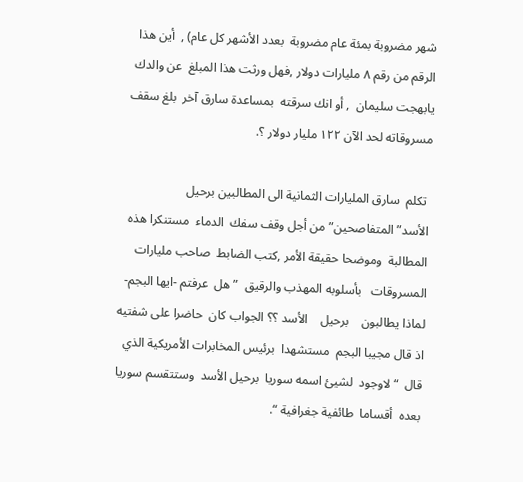شهر مضروبة بمئة عام مضروبة  بعدد الأشهر كل عام) ,  أين هذا الرقم من رقم ٨ مليارات دولار ,فهل ورثت هذا المبلغ  عن والدك  يابهجت سليمان  , أو انك سرقته  بمساعدة سارق آخر  بلغ سقف مسروقاته لحد الآن ١٢٢ مليار دولار ؟.

 تكلم  سارق المليارات الثمانية الى المطالبين برحيل الأسد”المتفاصحين” من أجل وقف سفك  الدماء  مستنكرا هذه المطالبة  وموضحا حقيقة الأمر ,كتب الضابط  صاحب مليارات المسروقات   بأسلوبه المهذب والرقيق  ” هل  عرفتم -ايها البجم- لماذا يطالبون    برحيل    الأسد ؟؟ الجواب كان  حاضرا على شفتيه   اذ قال مجيبا البجم  مستشهدا  برئيس المخابرات الأمريكية الذي قال  “لاوجود  لشيئ اسمه سوريا  برحيل الأسد  وستتقسم سوريا  بعده  أقساما  طائفية جغرافية “.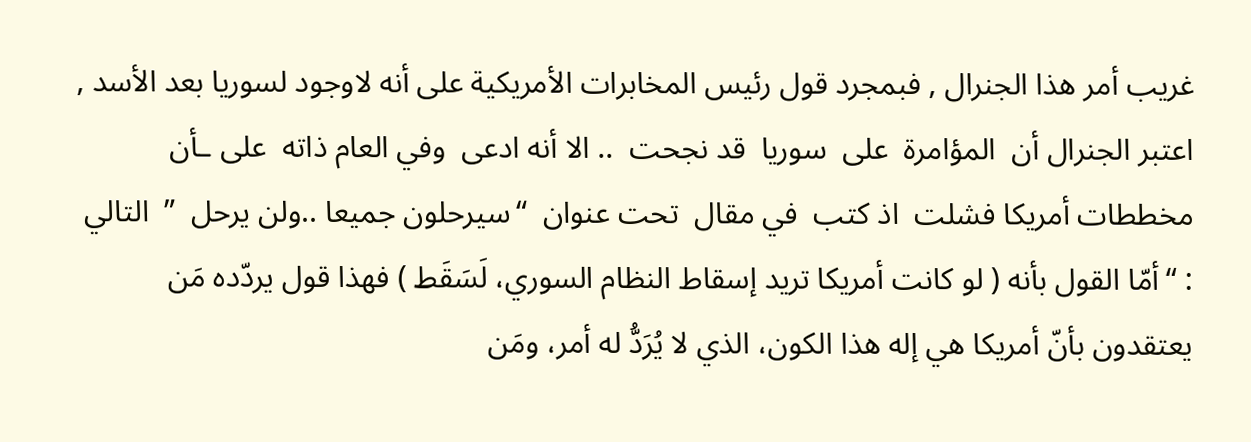غريب أمر هذا الجنرال , فبمجرد قول رئيس المخابرات الأمريكية على أنه لاوجود لسوريا بعد الأسد , اعتبر الجنرال أن  المؤامرة  على  سوريا  قد نجحت  .. الا أنه ادعى  وفي العام ذاته  على ـأن  مخططات أمريكا فشلت  اذ كتب  في مقال  تحت عنوان  “سيرحلون جميعا ..ولن يرحل  ”  التالي : “أمّا القول بأنه ( لو كانت أمريكا تريد إسقاط النظام السوري، لَسَقَط ) فهذا قول يردّده مَن يعتقدون بأنّ أمريكا هي إله هذا الكون، الذي لا يُرَدُّ له أمر، ومَن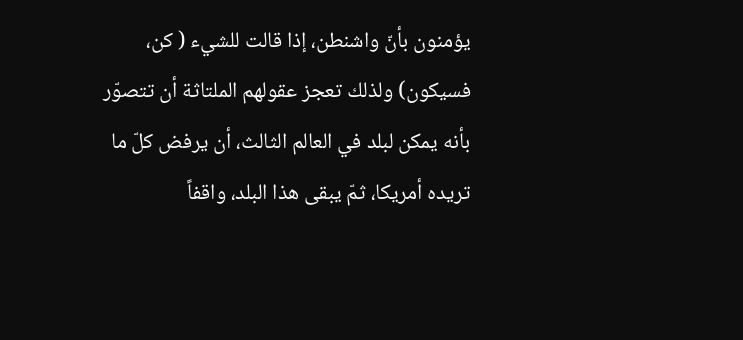يؤمنون بأنّ واشنطن، إذا قالت للشيء ( كن، فسيكون) ولذلك تعجز عقولهم الملتاثة أن تتصوّر بأنه يمكن لبلد في العالم الثالث، أن يرفض كلّ ما تريده أمريكا، ثمّ يبقى هذا البلد، واقفاً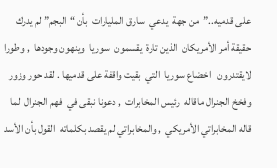على قدميه..”من جهة  يدعي  سارق المليارات  بأن “البجم” لم يدرك حقيقة أمر الأمريكان  الذين تارة  يقسمون  سوريا  وينهون وجودها  , وطورا     لايقتدرون   اخضاع سوريا  التي  بقيت واقفة على قدميها . لقد حور وزور   وفخخ الجنرال ماقاله  رئيس المخابرات  , دعونا نبقى في  فهم الجنرال  لما قاله المخابراتي الأمريكي  , والمخابراتي لم يقصد بكلماته  القول بأن الأسد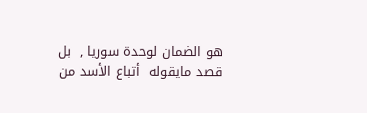هو الضمان لوحدة سوريا ,  بل قصد مايقوله  أتباع الأسد من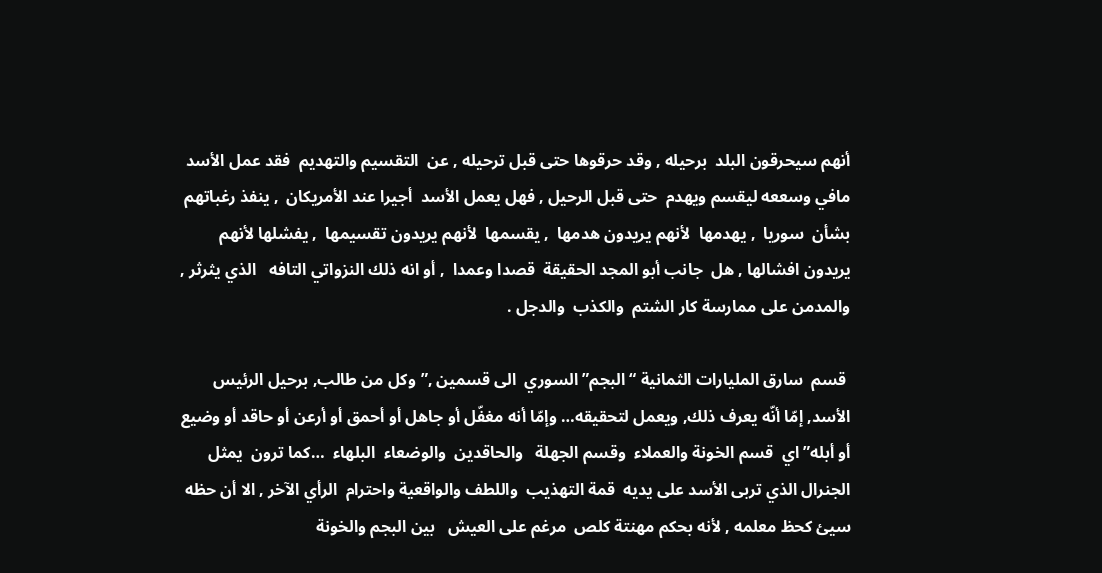أنهم سيحرقون البلد  برحيله , وقد حرقوها حتى قبل ترحيله , عن  التقسيم والتهديم  فقد عمل الأسد مافي وسععه ليقسم ويهدم  حتى قبل الرحيل , فهل يعمل الأسد  أجيرا عند الأمريكان  , ينفذ رغباتهم  بشأن  سوريا  , يهدمها  لأنهم يريدون هدمها  , يقسمها  لأنهم يريدون تقسيمها  , يفشلها لأنهم يريدون افشالها , هل  جانب أبو المجد الحقيقة  قصدا وعمدا  , أو انه ذلك النزواتي التافه   الذي يثرثر , والمدمن على ممارسة كار الشتم  والكذب  والدجل .

 قسم  سارق المليارات الثمانية “البجم” السوري  الى قسمين ,”وكل من طالب, برحيل الرئيس الأسد, إمّا أنّه يعرف ذلك, ويعمل لتحقيقه… وإمّا أنه مغفّل أو جاهل أو أحمق أو أرعن أو حاقد أو وضيع أو أبله” اي  قسم الخونة والعملاء  وقسم الجهلة   والحاقدين  والوضعاء  البلهاء  …كما ترون  يمثل  الجنرال الذي تربى الأسد على يديه  قمة التهذيب  واللطف والواقعية واحترام  الرأي الآخر , الا أن حظه سيئ كحظ معلمه , لأنه بحكم مهنتة كلص  مرغم على العيش   بين البجم والخونة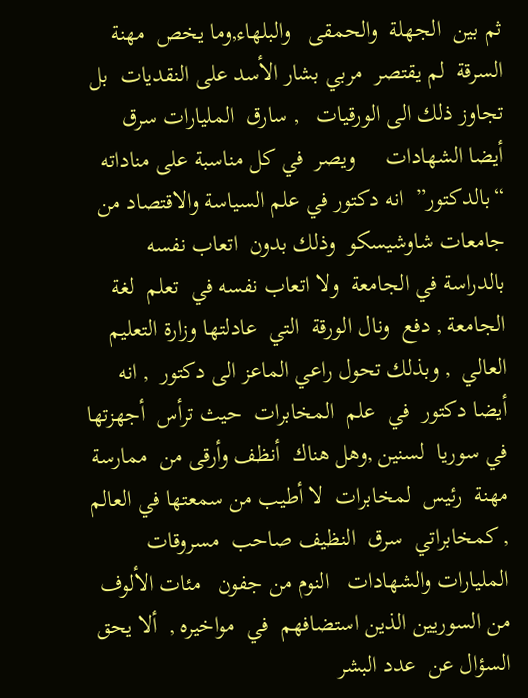ثم بين  الجهلة  والحمقى   والبلهاء,وما يخص  مهنة السرقة  لم يقتصر  مربي بشار الأسد على النقديات  بل تجاوز ذلك الى الورقيات   , سارق  المليارات سرق  أيضا الشهادات     ويصر  في كل مناسبة على مناداته  “بالدكتور”  انه دكتور في علم السياسة والاقتصاد من جامعات شاوشيسكو  وذلك بدون  اتعاب نفسه  بالدراسة في الجامعة  ولا اتعاب نفسه في  تعلم  لغة الجامعة , دفع  ونال الورقة  التي  عادلتها وزارة التعليم العالي  , وبذلك تحول راعي الماعز الى دكتور  , انه أيضا دكتور  في  علم  المخابرات  حيث ترأس  أجهزتها في سوريا  لسنين ,وهل هناك  أنظف وأرقى من  ممارسة مهنة  رئيس  لمخابرات  لا أطيب من سمعتها في العالم , كمخابراتي  سرق  النظيف صاحب  مسروقات المليارات والشهادات   النوم من جفون   مئات الألوف من السوريين الذين استضافهم  في  مواخيره ,  ألا يحق  السؤال عن  عدد البشر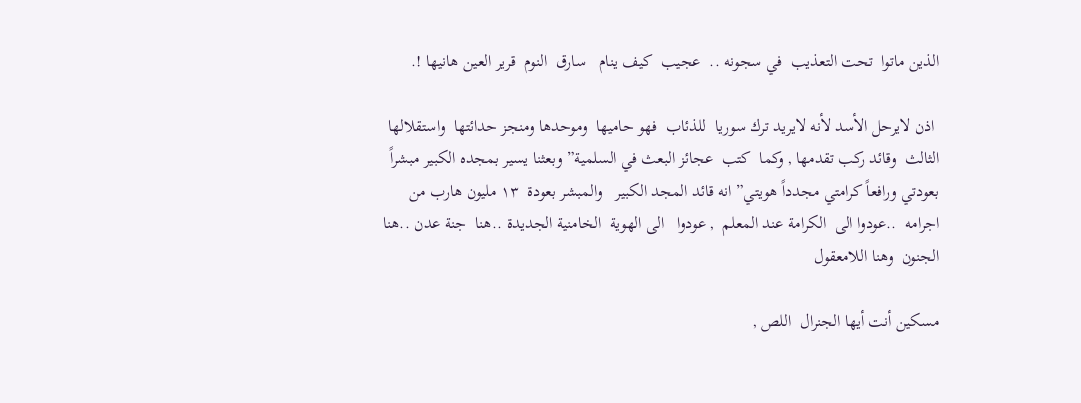الذين ماتوا  تحت التعذيب  في سجونه ..  عجيب  كيف ينام   سارق  النوم  قرير العين هانيها !.

 اذن لايرحل الأسد لأنه لايريد ترك سوريا  للذئاب  فهو حاميها  وموحدها ومنجز حدائتها  واستقلالها الثالث  وقائد ركب تقدمها , وكما  كتب  عجائز البعث في السلمية” وبعثنا يسير بمجده الكبير مبشراً بعودتي ورافعاً كرامتي مجدداً هويتي” انه قائد المجد الكبير   والمبشر بعودة  ١٣ مليون هارب من  اجرامه  ..عودوا الى  الكرامة عند المعلم  , عودوا   الى الهوية  الخامنية الجديدة ..هنا  جنة عدن ..هنا الجنون  وهنا اللامعقول

مسكين أنت أيها الجنرال  اللص ,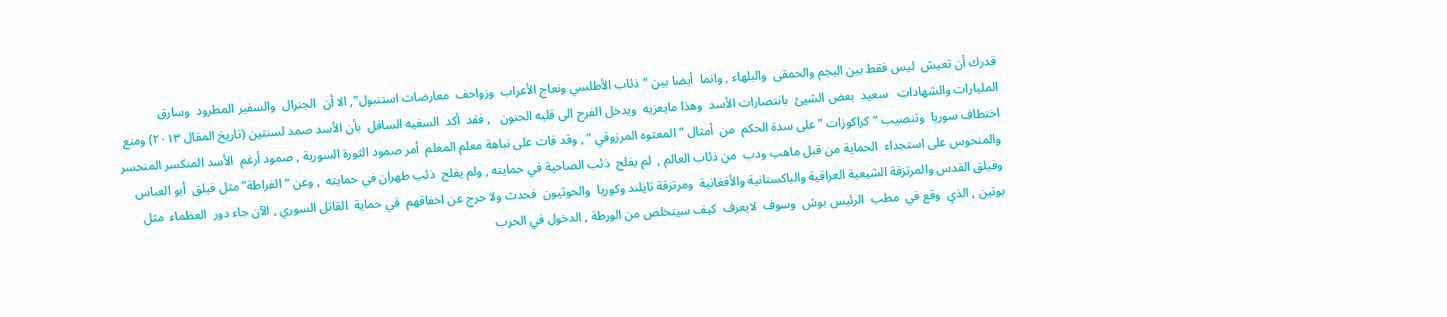قدرك أن تعيش  ليس فقط بين البجم والحمقى  والبلهاء , وانما  أيضا بين “ذئاب الأطلسي ونعاج الأعراب  وزواحف  معارضات استنبول”, الا أن  الجنرال  والسفير المطرود  وسارق المليارات والشهادات   سعيد  بعض الشيئ  بانتصارات الأسد  وهذا مايعزيه  ويدخل الفرح الى قلبه الحنون   , فقد  أكد  السفيه السافل  بأن الأسد صمد لسنتين (تاريخ المقال ٢٠١٣) ومنع  اختطاف سوريا  وتنصيب “كراكوزات ” على سدة الحكم  من  أمثال ” المعتوه المرزوقي ” , وقد فات على نباهة معلم المعلم  أمر صمود الثورة السورية , صمود أرغم  الأسد المنكسر المنحسر والمنحوس على استجداء  الحماية من قبل ماهب ودب  من ذئاب العالم ,  لم يفلح  ذئب الضاحية في حمايته , ولم يفلح  ذئب طهران في حمايته  , وعن “الفراطة” مثل فيلق  أبو العباس  وفيلق القدس والمرتزقة الشيعية العراقية والباكستانية والأفغانية  ومرتزقة تايلند وكوريا  والحوثيون  فحدث ولا حرج عن اخفاقهم  في حماية  القاتل السوري , الآن جاء دور  العظماء  مثل بوتين , الذي  وقع في  مطب  الرئيس بوش  وسوف  لايعرف  كيف سيتخلص من الورطة , الدخول في الحرب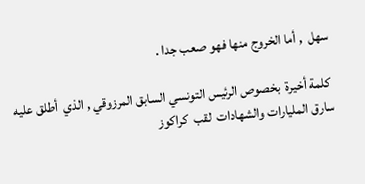سهل  , أما الخروج منها فهو صعب جدا .

 كلمة أخيرة  بخصوص الرئيس التونسي السابق المرزوقي , الذي  أطلق عليه  سارق المليارات والشهادات  لقب  كراكوز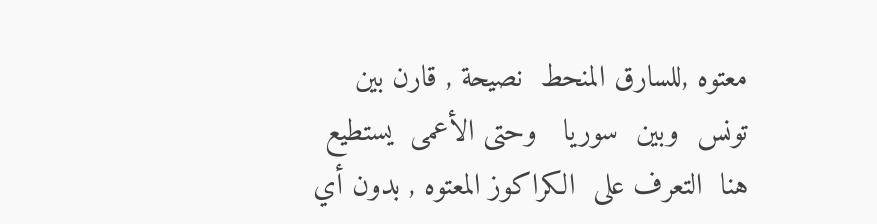معتوه ,للسارق المنحط  نصيحة , قارن بين تونس  وبين  سوريا   وحتى الأعمى  يستطيع هنا  التعرف على  الكراكوز المعتوه , بدون أي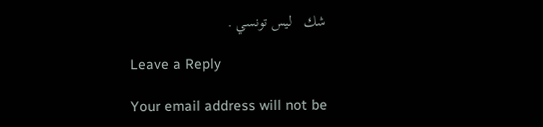شك   ليس تونسي .

Leave a Reply

Your email address will not be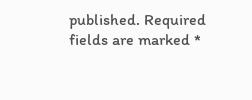published. Required fields are marked *